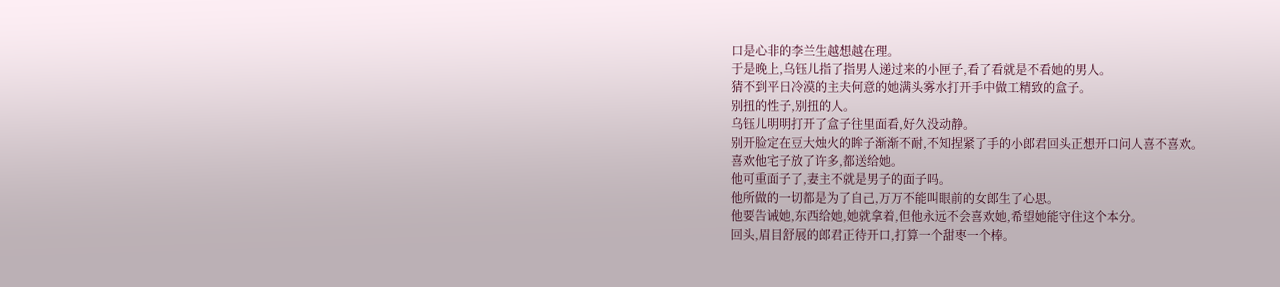口是心非的李兰生越想越在理。
于是晚上,乌钰儿指了指男人递过来的小匣子,看了看就是不看她的男人。
猜不到平日冷漠的主夫何意的她满头雾水打开手中做工精致的盒子。
别扭的性子,别扭的人。
乌钰儿明明打开了盒子往里面看,好久没动静。
别开脸定在豆大烛火的眸子渐渐不耐,不知捏紧了手的小郎君回头正想开口问人喜不喜欢。
喜欢他宅子放了许多,都送给她。
他可重面子了,妻主不就是男子的面子吗。
他所做的一切都是为了自己,万万不能叫眼前的女郎生了心思。
他要告诫她,东西给她,她就拿着,但他永远不会喜欢她,希望她能守住这个本分。
回头,眉目舒展的郎君正待开口,打算一个甜枣一个棒。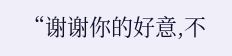“谢谢你的好意,不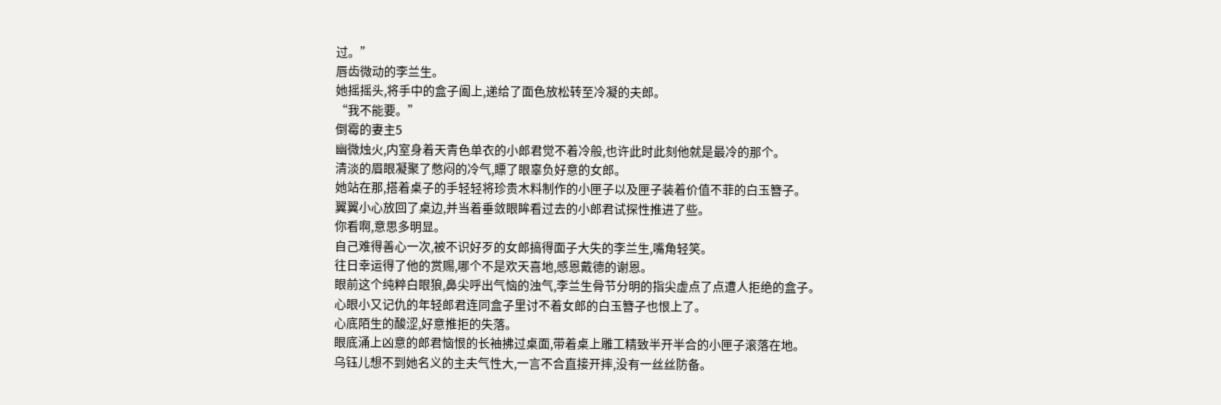过。”
唇齿微动的李兰生。
她摇摇头,将手中的盒子阖上,递给了面色放松转至冷凝的夫郎。
“我不能要。”
倒霉的妻主5
幽微烛火,内室身着天青色单衣的小郎君觉不着冷般,也许此时此刻他就是最冷的那个。
清淡的眉眼凝聚了憋闷的冷气,瞟了眼辜负好意的女郎。
她站在那,搭着桌子的手轻轻将珍贵木料制作的小匣子以及匣子装着价值不菲的白玉簪子。
翼翼小心放回了桌边,并当着垂敛眼眸看过去的小郎君试探性推进了些。
你看啊,意思多明显。
自己难得善心一次,被不识好歹的女郎搞得面子大失的李兰生,嘴角轻笑。
往日幸运得了他的赏赐,哪个不是欢天喜地,感恩戴德的谢恩。
眼前这个纯粹白眼狼,鼻尖呼出气恼的浊气,李兰生骨节分明的指尖虚点了点遭人拒绝的盒子。
心眼小又记仇的年轻郎君连同盒子里讨不着女郎的白玉簪子也恨上了。
心底陌生的酸涩,好意推拒的失落。
眼底涌上凶意的郎君恼恨的长袖拂过桌面,带着桌上雕工精致半开半合的小匣子滚落在地。
乌钰儿想不到她名义的主夫气性大,一言不合直接开摔,没有一丝丝防备。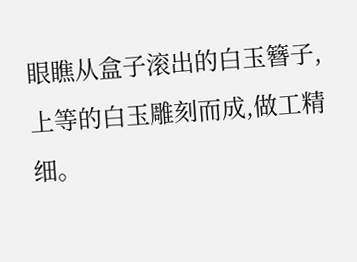眼瞧从盒子滚出的白玉簪子,上等的白玉雕刻而成,做工精细。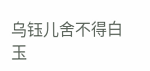乌钰儿舍不得白玉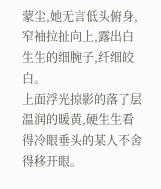蒙尘,她无言低头俯身,窄袖拉扯向上,露出白生生的细腕子,纤细皎白。
上面浮光掠影的落了层温润的暖黄,硬生生看得冷眼垂头的某人不舍得移开眼。